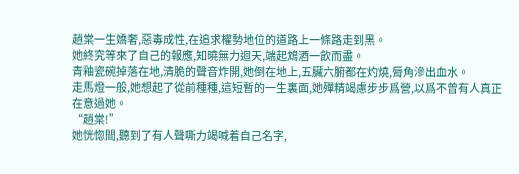趙棠一生嬌奢,惡毒成性,在追求權勢地位的道路上一條路走到黑。
她終究等來了自己的報應,知曉無力迴天,端起鴆酒一飲而盡。
青釉瓷碗掉落在地,清脆的聲音炸開,她倒在地上,五臟六腑都在灼燒,脣角滲出血水。
走馬燈一般,她想起了從前種種,這短暫的一生裏面,她殫精竭慮步步爲營,以爲不曾有人真正在意過她。
“趙棠!”
她恍惚間,聽到了有人聲嘶力竭喊着自己名字,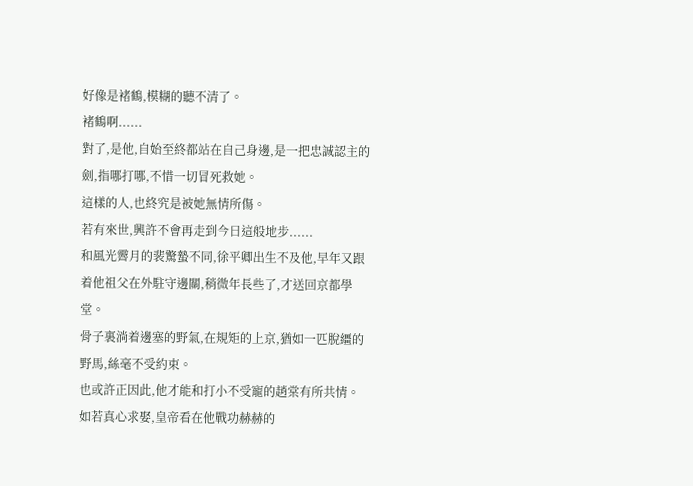好像是褚鶴,模糊的聽不清了。
褚鶴啊......
對了,是他,自始至終都站在自己身邊,是一把忠誠認主的劍,指哪打哪,不惜一切冒死救她。
這樣的人,也終究是被她無情所傷。
若有來世,興許不會再走到今日這般地步......
和風光霽月的裴驚蟄不同,徐平卿出生不及他,早年又跟着他祖父在外駐守邊關,稍微年長些了,才送回京都學堂。
骨子裏淌着邊塞的野氣,在規矩的上京,猶如一匹脫繮的野馬,絲毫不受約束。
也或許正因此,他才能和打小不受寵的趙棠有所共情。
如若真心求娶,皇帝看在他戰功赫赫的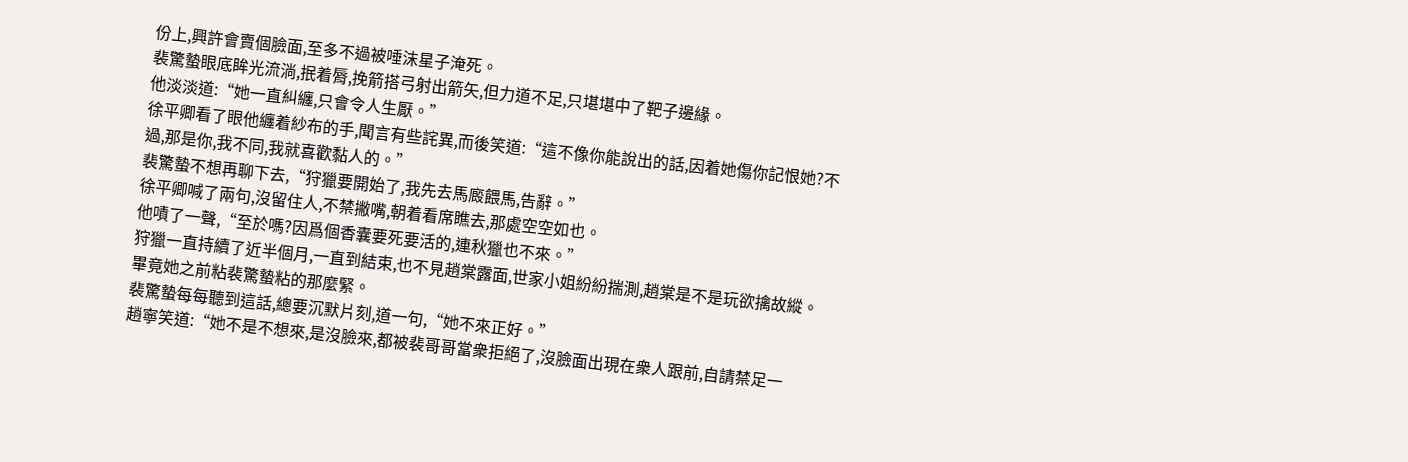份上,興許會賣個臉面,至多不過被唾沫星子淹死。
裴驚蟄眼底眸光流淌,抿着脣,挽箭搭弓射出箭矢,但力道不足,只堪堪中了靶子邊緣。
他淡淡道:“她一直糾纏,只會令人生厭。”
徐平卿看了眼他纏着紗布的手,聞言有些詫異,而後笑道:“這不像你能說出的話,因着她傷你記恨她?不過,那是你,我不同,我就喜歡黏人的。”
裴驚蟄不想再聊下去,“狩獵要開始了,我先去馬廄餵馬,告辭。”
徐平卿喊了兩句,沒留住人,不禁撇嘴,朝着看席瞧去,那處空空如也。
他嘖了一聲,“至於嗎?因爲個香囊要死要活的,連秋獵也不來。”
狩獵一直持續了近半個月,一直到結束,也不見趙棠露面,世家小姐紛紛揣測,趙棠是不是玩欲擒故縱。
畢竟她之前粘裴驚蟄粘的那麼緊。
裴驚蟄每每聽到這話,總要沉默片刻,道一句,“她不來正好。”
趙寧笑道:“她不是不想來,是沒臉來,都被裴哥哥當衆拒絕了,沒臉面出現在衆人跟前,自請禁足一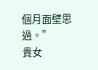個月面壁思過。”
貴女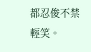都忍俊不禁輕笑。